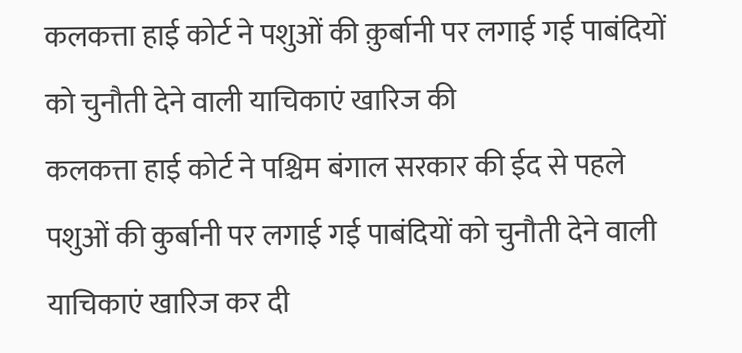कलकत्ता हाई कोर्ट ने पशुओं की क़ुर्बानी पर लगाई गई पाबंदियों को चुनौती देने वाली याचिकाएं खारिज की
कलकत्ता हाई कोर्ट ने पश्चिम बंगाल सरकार की ईद से पहले पशुओं की कुर्बानी पर लगाई गई पाबंदियों को चुनौती देने वाली याचिकाएं खारिज कर दी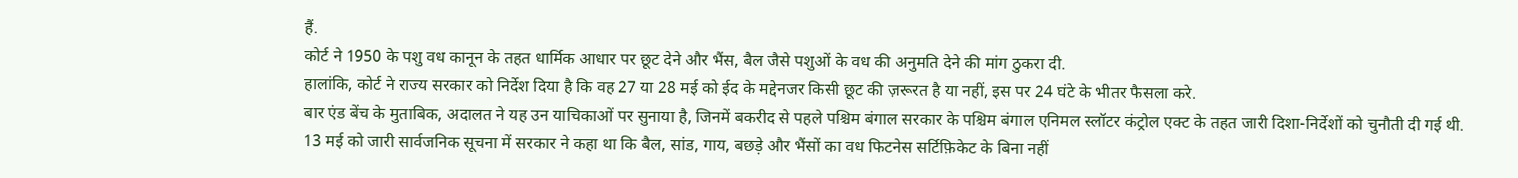हैं.
कोर्ट ने 1950 के पशु वध कानून के तहत धार्मिक आधार पर छूट देने और भैंस, बैल जैसे पशुओं के वध की अनुमति देने की मांग ठुकरा दी.
हालांकि, कोर्ट ने राज्य सरकार को निर्देश दिया है कि वह 27 या 28 मई को ईद के मद्देनजर किसी छूट की ज़रूरत है या नहीं, इस पर 24 घंटे के भीतर फैसला करे.
बार एंड बेंच के मुताबिक, अदालत ने यह उन याचिकाओं पर सुनाया है, जिनमें बकरीद से पहले पश्चिम बंगाल सरकार के पश्चिम बंगाल एनिमल स्लॉटर कंट्रोल एक्ट के तहत जारी दिशा-निर्देशों को चुनौती दी गई थी.
13 मई को जारी सार्वजनिक सूचना में सरकार ने कहा था कि बैल, सांड, गाय, बछड़े और भैंसों का वध फिटनेस सर्टिफ़िकेट के बिना नहीं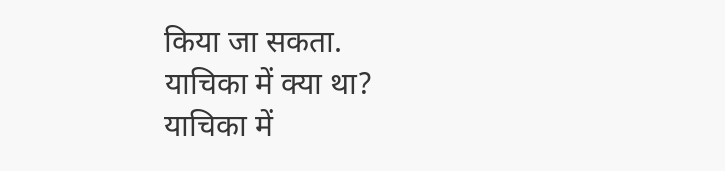किया जा सकता.
याचिका में क्या था?
याचिका में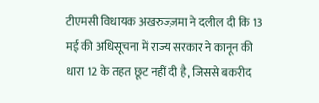टीएमसी विधायक अखरुज्ज़मा ने दलील दी कि 13 मई की अधिसूचना में राज्य सरकार ने कानून की धारा 12 के तहत छूट नहीं दी है, जिससे बकरीद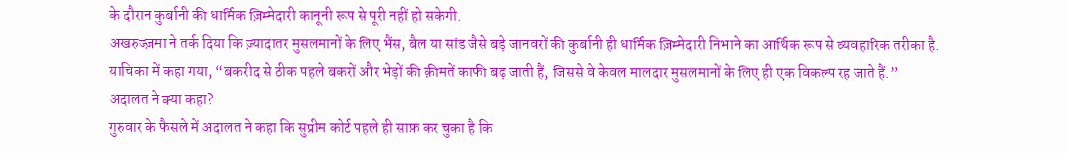के दौरान कुर्बानी की धार्मिक ज़िम्मेदारी कानूनी रूप से पूरी नहीं हो सकेगी.
अखरुज्ज़मा ने तर्क दिया कि ज़्यादातर मुसलमानों के लिए भैंस, बैल या सांड जैसे बड़े जानवरों की कुर्बानी ही धार्मिक ज़िम्मेदारी निभाने का आर्थिक रूप से व्यवहारिक तरीका है.
याचिका में कहा गया, “बकरीद से ठीक पहले बकरों और भेड़ों की क़ीमतें काफी बढ़ जाती हैं, जिससे वे केवल मालदार मुसलमानों के लिए ही एक विकल्प रह जाते हैं.”
अदालत ने क्या कहा?
गुरुवार के फैसले में अदालत ने कहा कि सुप्रीम कोर्ट पहले ही साफ़ कर चुका है कि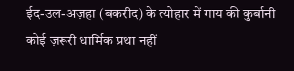ईद-उल-अज़हा (बकरीद) के त्योहार में गाय की कुर्बानी कोई ज़रूरी धार्मिक प्रथा नहीं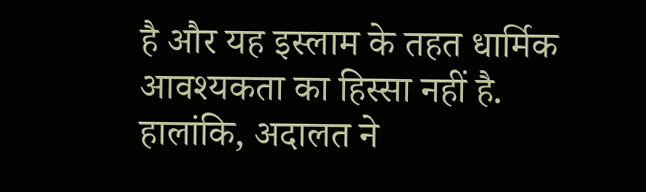है और यह इस्लाम के तहत धार्मिक आवश्यकता का हिस्सा नहीं है.
हालांकि, अदालत ने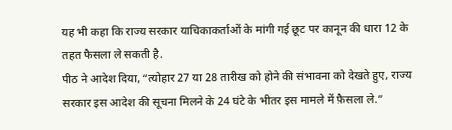यह भी कहा कि राज्य सरकार याचिकाकर्ताओं के मांगी गई छूट पर कानून की धारा 12 के तहत फैसला ले सकती है.
पीठ ने आदेश दिया, “त्योहार 27 या 28 तारीख को होने की संभावना को देखते हुए, राज्य सरकार इस आदेश की सूचना मिलने के 24 घंटे के भीतर इस मामले में फ़ैसला ले.”